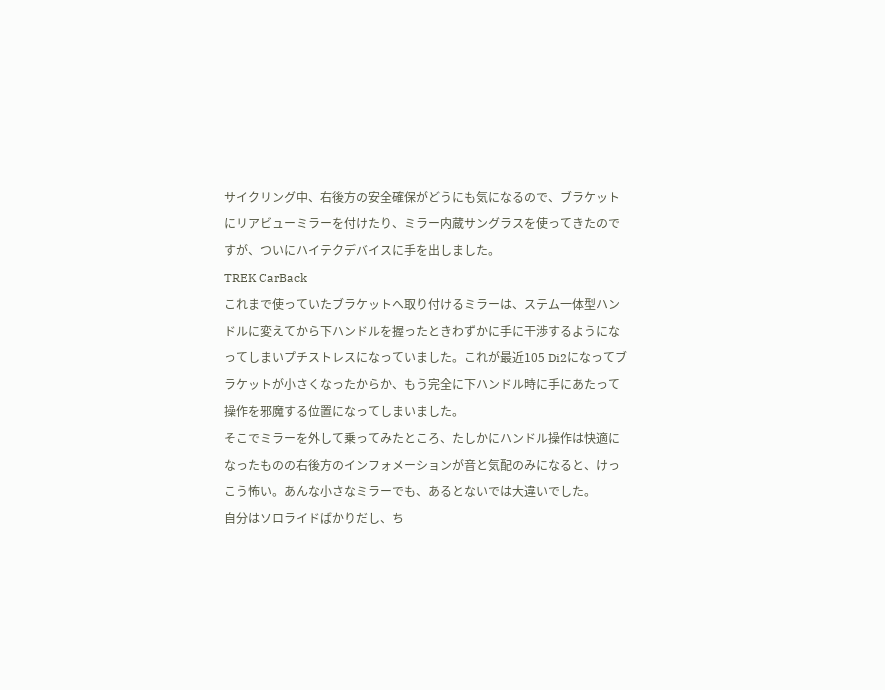サイクリング中、右後方の安全確保がどうにも気になるので、ブラケットにリアビューミラーを付けたり、ミラー内蔵サングラスを使ってきたのですが、ついにハイテクデバイスに手を出しました。
TREK CarBack
これまで使っていたブラケットへ取り付けるミラーは、ステム一体型ハンドルに変えてから下ハンドルを握ったときわずかに手に干渉するようになってしまいプチストレスになっていました。これが最近105 Di2になってブラケットが小さくなったからか、もう完全に下ハンドル時に手にあたって操作を邪魔する位置になってしまいました。
そこでミラーを外して乗ってみたところ、たしかにハンドル操作は快適になったものの右後方のインフォメーションが音と気配のみになると、けっこう怖い。あんな小さなミラーでも、あるとないでは大違いでした。
自分はソロライドばかりだし、ち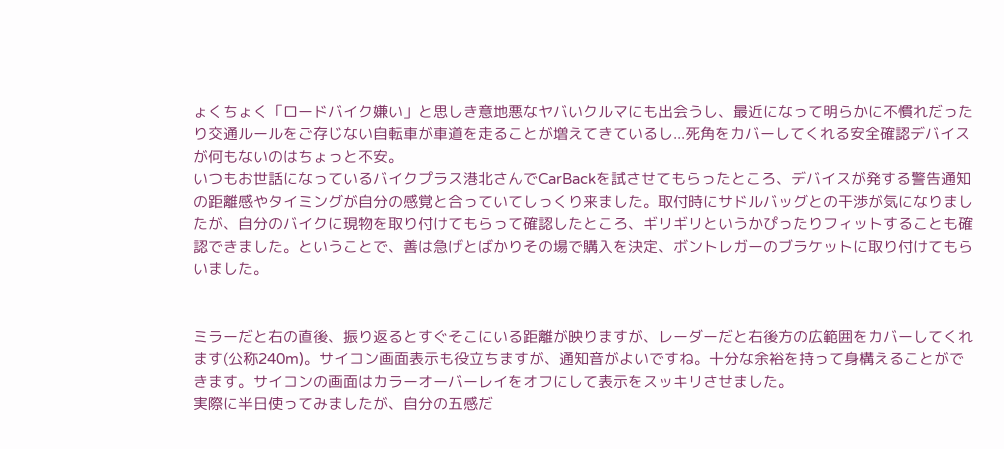ょくちょく「ロードバイク嫌い」と思しき意地悪なヤバいクルマにも出会うし、最近になって明らかに不慣れだったり交通ルールをご存じない自転車が車道を走ることが増えてきているし...死角をカバーしてくれる安全確認デバイスが何もないのはちょっと不安。
いつもお世話になっているバイクプラス港北さんでCarBackを試させてもらったところ、デバイスが発する警告通知の距離感やタイミングが自分の感覚と合っていてしっくり来ました。取付時にサドルバッグとの干渉が気になりましたが、自分のバイクに現物を取り付けてもらって確認したところ、ギリギリというかぴったりフィットすることも確認できました。ということで、善は急げとばかりその場で購入を決定、ボントレガーのブラケットに取り付けてもらいました。


ミラーだと右の直後、振り返るとすぐそこにいる距離が映りますが、レーダーだと右後方の広範囲をカバーしてくれます(公称240m)。サイコン画面表示も役立ちますが、通知音がよいですね。十分な余裕を持って身構えることができます。サイコンの画面はカラーオーバーレイをオフにして表示をスッキリさせました。
実際に半日使ってみましたが、自分の五感だ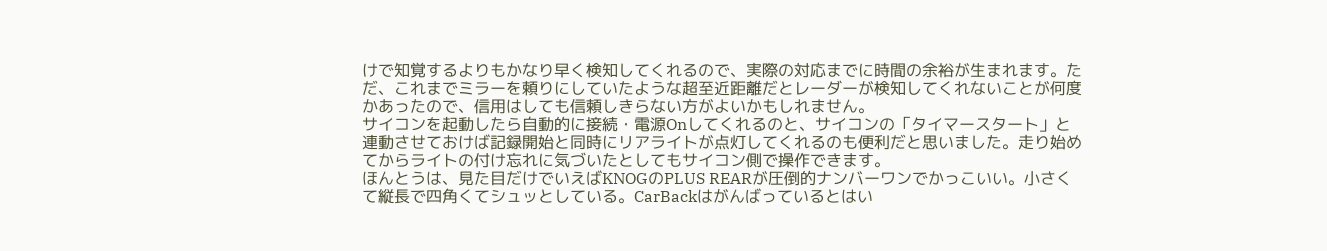けで知覚するよりもかなり早く検知してくれるので、実際の対応までに時間の余裕が生まれます。ただ、これまでミラーを頼りにしていたような超至近距離だとレーダーが検知してくれないことが何度かあったので、信用はしても信頼しきらない方がよいかもしれません。
サイコンを起動したら自動的に接続・電源Onしてくれるのと、サイコンの「タイマースタート」と連動させておけば記録開始と同時にリアライトが点灯してくれるのも便利だと思いました。走り始めてからライトの付け忘れに気づいたとしてもサイコン側で操作できます。
ほんとうは、見た目だけでいえばKNOGのPLUS REARが圧倒的ナンバーワンでかっこいい。小さくて縦長で四角くてシュッとしている。CarBackはがんばっているとはい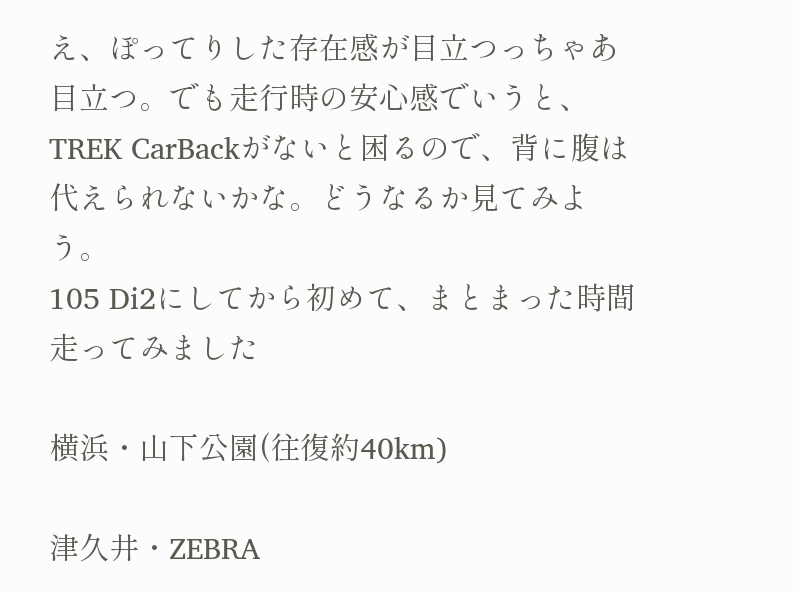え、ぽってりした存在感が目立つっちゃあ目立つ。でも走行時の安心感でいうと、TREK CarBackがないと困るので、背に腹は代えられないかな。どうなるか見てみよう。
105 Di2にしてから初めて、まとまった時間走ってみました

横浜・山下公園(往復約40km)

津久井・ZEBRA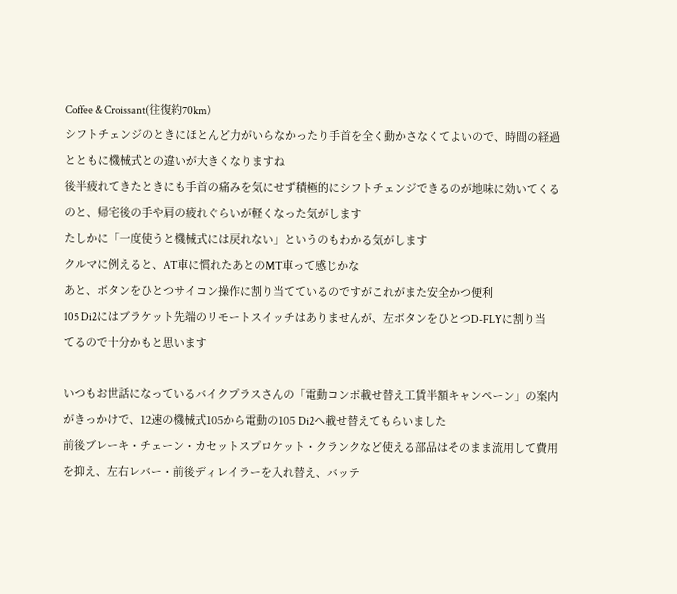Coffee & Croissant(往復約70km)
シフトチェンジのときにほとんど力がいらなかったり手首を全く動かさなくてよいので、時間の経過とともに機械式との違いが大きくなりますね
後半疲れてきたときにも手首の痛みを気にせず積極的にシフトチェンジできるのが地味に効いてくるのと、帰宅後の手や肩の疲れぐらいが軽くなった気がします
たしかに「一度使うと機械式には戻れない」というのもわかる気がします
クルマに例えると、AT車に慣れたあとのMT車って感じかな
あと、ボタンをひとつサイコン操作に割り当てているのですがこれがまた安全かつ便利
105 Di2にはブラケット先端のリモートスイッチはありませんが、左ボタンをひとつD-FLYに割り当てるので十分かもと思います

いつもお世話になっているバイクプラスさんの「電動コンポ載せ替え工賃半額キャンペーン」の案内がきっかけで、12速の機械式105から電動の105 Di2へ載せ替えてもらいました
前後ブレーキ・チェーン・カセットスプロケット・クランクなど使える部品はそのまま流用して費用を抑え、左右レバー・前後ディレイラーを入れ替え、バッテ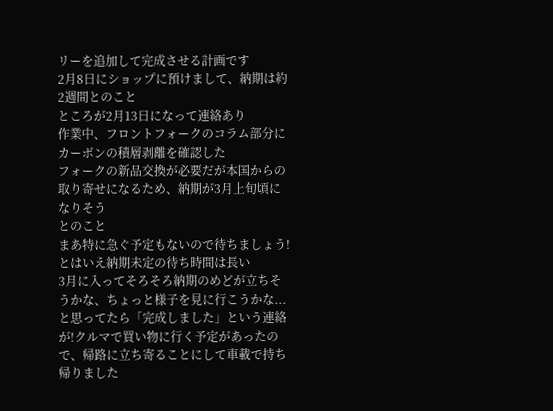リーを追加して完成させる計画です
2月8日にショップに預けまして、納期は約2週間とのこと
ところが2月13日になって連絡あり
作業中、フロントフォークのコラム部分にカーボンの積層剥離を確認した
フォークの新品交換が必要だが本国からの取り寄せになるため、納期が3月上旬頃になりそう
とのこと
まあ特に急ぐ予定もないので待ちましょう!
とはいえ納期未定の待ち時間は長い
3月に入ってそろそろ納期のめどが立ちそうかな、ちょっと様子を見に行こうかな...と思ってたら「完成しました」という連絡が!クルマで買い物に行く予定があったので、帰路に立ち寄ることにして車載で持ち帰りました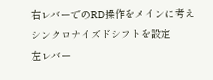右レバーでのRD操作をメインに考えシンクロナイズドシフトを設定
左レバー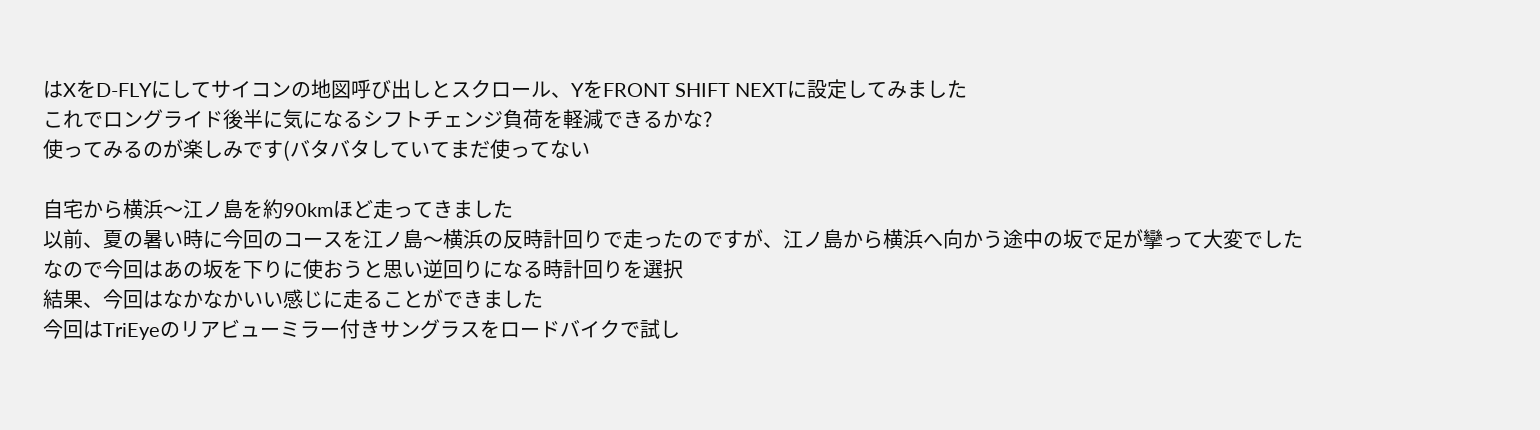はXをD-FLYにしてサイコンの地図呼び出しとスクロール、YをFRONT SHIFT NEXTに設定してみました
これでロングライド後半に気になるシフトチェンジ負荷を軽減できるかな?
使ってみるのが楽しみです(バタバタしていてまだ使ってない

自宅から横浜〜江ノ島を約90kmほど走ってきました
以前、夏の暑い時に今回のコースを江ノ島〜横浜の反時計回りで走ったのですが、江ノ島から横浜へ向かう途中の坂で足が攣って大変でした
なので今回はあの坂を下りに使おうと思い逆回りになる時計回りを選択
結果、今回はなかなかいい感じに走ることができました
今回はTriEyeのリアビューミラー付きサングラスをロードバイクで試し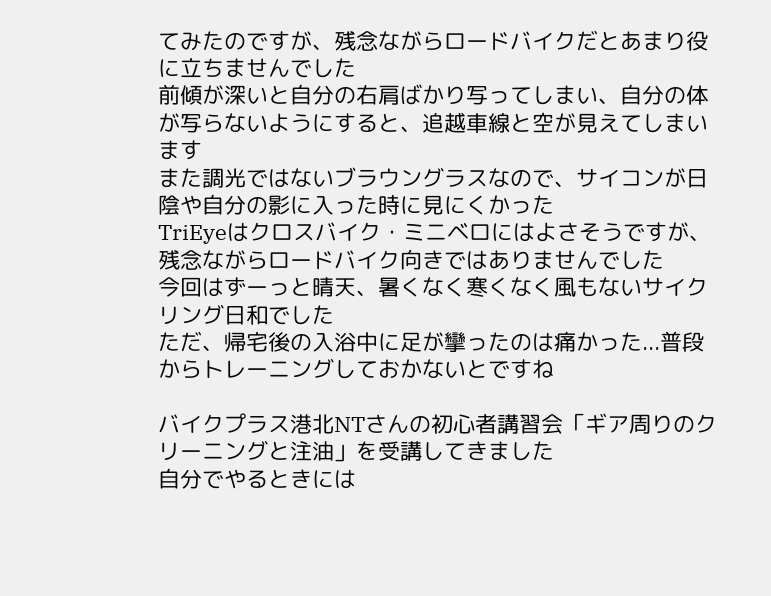てみたのですが、残念ながらロードバイクだとあまり役に立ちませんでした
前傾が深いと自分の右肩ばかり写ってしまい、自分の体が写らないようにすると、追越車線と空が見えてしまいます
また調光ではないブラウングラスなので、サイコンが日陰や自分の影に入った時に見にくかった
TriEyeはクロスバイク・ミニベロにはよさそうですが、残念ながらロードバイク向きではありませんでした
今回はずーっと晴天、暑くなく寒くなく風もないサイクリング日和でした
ただ、帰宅後の入浴中に足が攣ったのは痛かった...普段からトレーニングしておかないとですね

バイクプラス港北NTさんの初心者講習会「ギア周りのクリーニングと注油」を受講してきました
自分でやるときには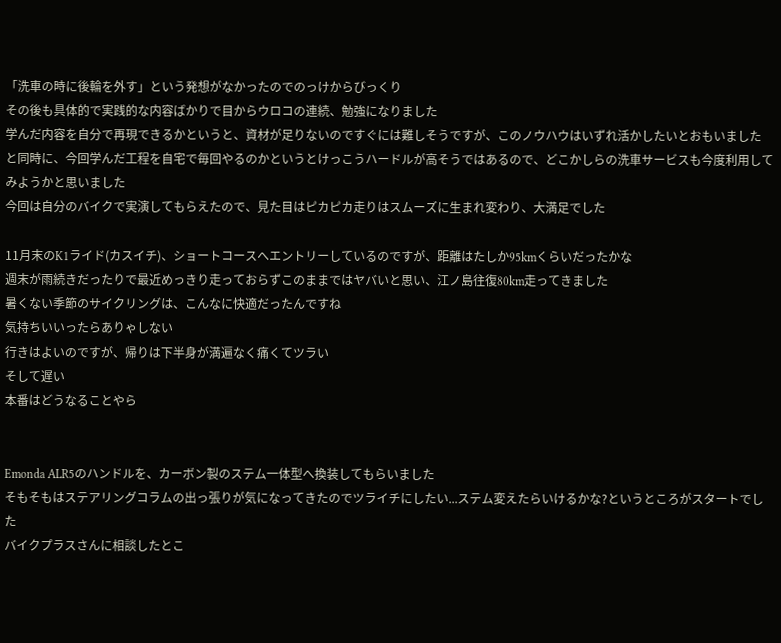「洗車の時に後輪を外す」という発想がなかったのでのっけからびっくり
その後も具体的で実践的な内容ばかりで目からウロコの連続、勉強になりました
学んだ内容を自分で再現できるかというと、資材が足りないのですぐには難しそうですが、このノウハウはいずれ活かしたいとおもいました
と同時に、今回学んだ工程を自宅で毎回やるのかというとけっこうハードルが高そうではあるので、どこかしらの洗車サービスも今度利用してみようかと思いました
今回は自分のバイクで実演してもらえたので、見た目はピカピカ走りはスムーズに生まれ変わり、大満足でした

11月末のK1ライド(カスイチ)、ショートコースへエントリーしているのですが、距離はたしか95kmくらいだったかな
週末が雨続きだったりで最近めっきり走っておらずこのままではヤバいと思い、江ノ島往復80km走ってきました
暑くない季節のサイクリングは、こんなに快適だったんですね
気持ちいいったらありゃしない
行きはよいのですが、帰りは下半身が満遍なく痛くてツラい
そして遅い
本番はどうなることやら


Emonda ALR5のハンドルを、カーボン製のステム一体型へ換装してもらいました
そもそもはステアリングコラムの出っ張りが気になってきたのでツライチにしたい...ステム変えたらいけるかな?というところがスタートでした
バイクプラスさんに相談したとこ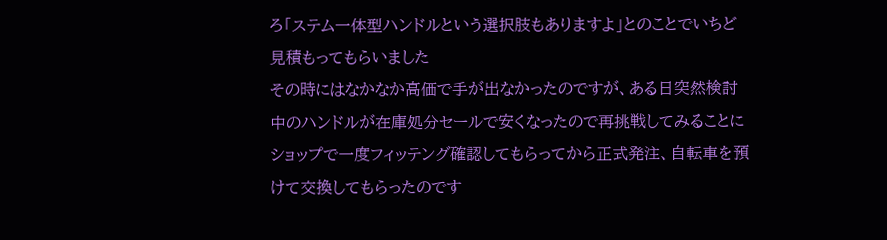ろ「ステム一体型ハンドルという選択肢もありますよ」とのことでいちど見積もってもらいました
その時にはなかなか高価で手が出なかったのですが、ある日突然検討中のハンドルが在庫処分セールで安くなったので再挑戦してみることに
ショップで一度フィッテング確認してもらってから正式発注、自転車を預けて交換してもらったのです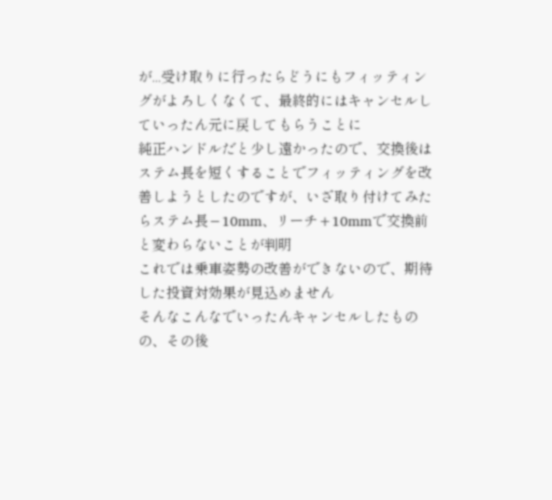が...受け取りに行ったらどうにもフィッティングがよろしくなくて、最終的にはキャンセルしていったん元に戻してもらうことに
純正ハンドルだと少し遠かったので、交換後はステム長を短くすることでフィッティングを改善しようとしたのですが、いざ取り付けてみたらステム長−10mm、リーチ+10mmで交換前と変わらないことが判明
これでは乗車姿勢の改善ができないので、期待した投資対効果が見込めません
そんなこんなでいったんキャンセルしたものの、その後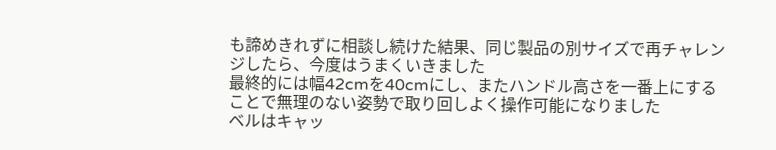も諦めきれずに相談し続けた結果、同じ製品の別サイズで再チャレンジしたら、今度はうまくいきました
最終的には幅42cmを40cmにし、またハンドル高さを一番上にすることで無理のない姿勢で取り回しよく操作可能になりました
ベルはキャッ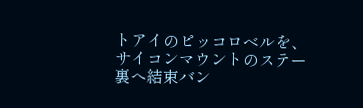トアイのピッコロベルを、サイコンマウントのステー裏へ結束バン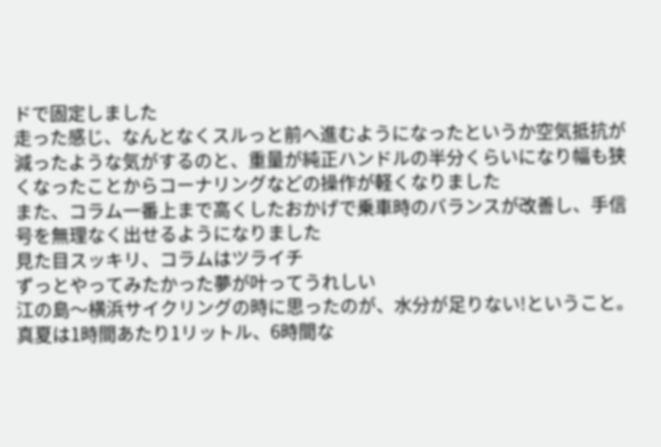ドで固定しました
走った感じ、なんとなくスルっと前へ進むようになったというか空気抵抗が減ったような気がするのと、重量が純正ハンドルの半分くらいになり幅も狭くなったことからコーナリングなどの操作が軽くなりました
また、コラム一番上まで高くしたおかげで乗車時のバランスが改善し、手信号を無理なく出せるようになりました
見た目スッキリ、コラムはツライチ
ずっとやってみたかった夢が叶ってうれしい
江の島〜横浜サイクリングの時に思ったのが、水分が足りない!ということ。真夏は1時間あたり1リットル、6時間な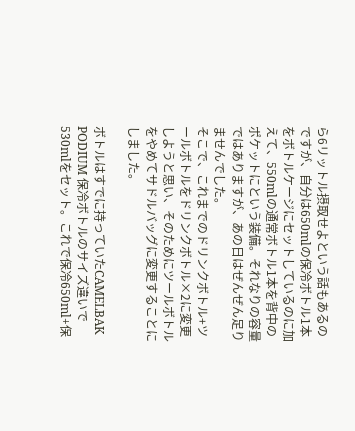ら6リットル摂取せよという話もあるのですが、自分は650mlの保冷ボトル1本をボトルケージにセットしているのに加えて、550mlの通常ボトル1本を背中のポケットにという装備。それなりの容量ではありますが、あの日はぜんぜん足りませんでした。
そこで、これまでのドリンクボトル+ツールボトルをドリンクボトル×2に変更しようと思い、そのためにツールボトルをやめてサドルバッグに変更することにしました。

ボトルはすでに持っていたCAMELBAK PODIUM 保冷ボトルのサイズ違いで530mlをセット。これで保冷650ml+保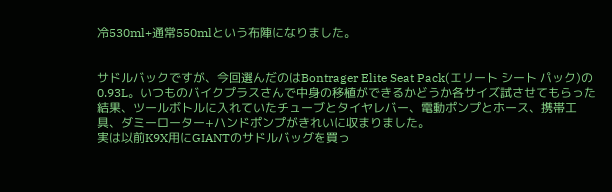冷530ml+通常550mlという布陣になりました。


サドルバックですが、今回選んだのはBontrager Elite Seat Pack(エリート シート パック)の0.93L。いつものバイクプラスさんで中身の移植ができるかどうか各サイズ試させてもらった結果、ツールボトルに入れていたチューブとタイヤレバー、電動ポンプとホース、携帯工具、ダミーローター+ハンドポンプがきれいに収まりました。
実は以前K9X用にGIANTのサドルバッグを買っ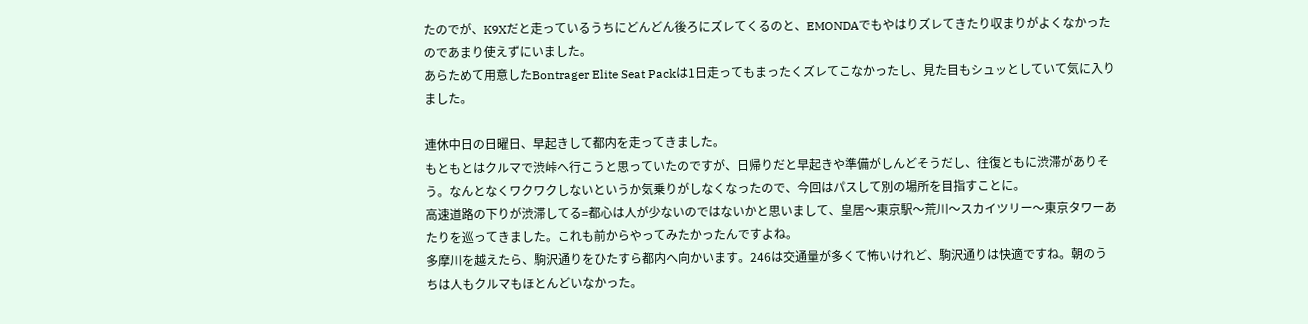たのでが、K9Xだと走っているうちにどんどん後ろにズレてくるのと、EMONDAでもやはりズレてきたり収まりがよくなかったのであまり使えずにいました。
あらためて用意したBontrager Elite Seat Packは1日走ってもまったくズレてこなかったし、見た目もシュッとしていて気に入りました。

連休中日の日曜日、早起きして都内を走ってきました。
もともとはクルマで渋峠へ行こうと思っていたのですが、日帰りだと早起きや準備がしんどそうだし、往復ともに渋滞がありそう。なんとなくワクワクしないというか気乗りがしなくなったので、今回はパスして別の場所を目指すことに。
高速道路の下りが渋滞してる=都心は人が少ないのではないかと思いまして、皇居〜東京駅〜荒川〜スカイツリー〜東京タワーあたりを巡ってきました。これも前からやってみたかったんですよね。
多摩川を越えたら、駒沢通りをひたすら都内へ向かいます。246は交通量が多くて怖いけれど、駒沢通りは快適ですね。朝のうちは人もクルマもほとんどいなかった。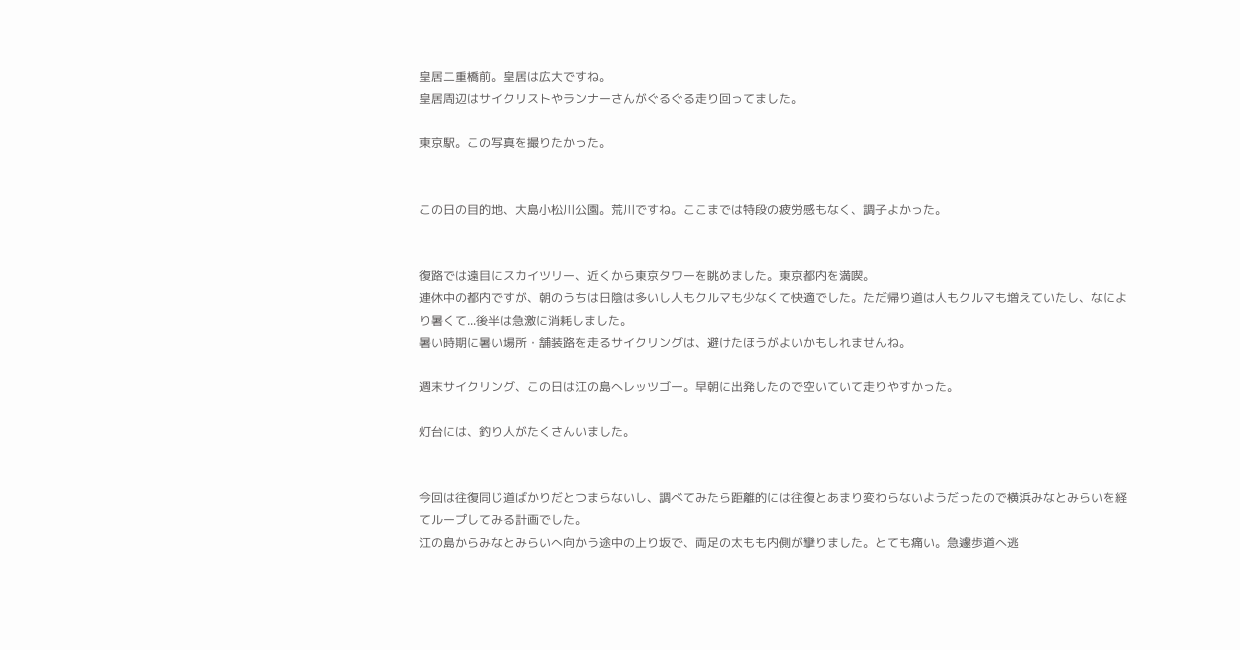皇居二重橋前。皇居は広大ですね。
皇居周辺はサイクリストやランナーさんがぐるぐる走り回ってました。

東京駅。この写真を撮りたかった。


この日の目的地、大島小松川公園。荒川ですね。ここまでは特段の疲労感もなく、調子よかった。


復路では遠目にスカイツリー、近くから東京タワーを眺めました。東京都内を満喫。
連休中の都内ですが、朝のうちは日陰は多いし人もクルマも少なくて快適でした。ただ帰り道は人もクルマも増えていたし、なにより暑くて...後半は急激に消耗しました。
暑い時期に暑い場所・舗装路を走るサイクリングは、避けたほうがよいかもしれませんね。

週末サイクリング、この日は江の島へレッツゴー。早朝に出発したので空いていて走りやすかった。

灯台には、釣り人がたくさんいました。


今回は往復同じ道ばかりだとつまらないし、調べてみたら距離的には往復とあまり変わらないようだったので横浜みなとみらいを経てループしてみる計画でした。
江の島からみなとみらいへ向かう途中の上り坂で、両足の太もも内側が攣りました。とても痛い。急遽歩道へ逃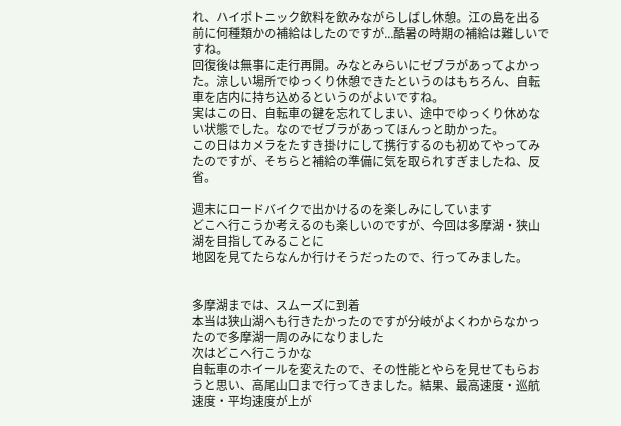れ、ハイポトニック飲料を飲みながらしばし休憩。江の島を出る前に何種類かの補給はしたのですが...酷暑の時期の補給は難しいですね。
回復後は無事に走行再開。みなとみらいにゼブラがあってよかった。涼しい場所でゆっくり休憩できたというのはもちろん、自転車を店内に持ち込めるというのがよいですね。
実はこの日、自転車の鍵を忘れてしまい、途中でゆっくり休めない状態でした。なのでゼブラがあってほんっと助かった。
この日はカメラをたすき掛けにして携行するのも初めてやってみたのですが、そちらと補給の準備に気を取られすぎましたね、反省。

週末にロードバイクで出かけるのを楽しみにしています
どこへ行こうか考えるのも楽しいのですが、今回は多摩湖・狭山湖を目指してみることに
地図を見てたらなんか行けそうだったので、行ってみました。


多摩湖までは、スムーズに到着
本当は狭山湖へも行きたかったのですが分岐がよくわからなかったので多摩湖一周のみになりました
次はどこへ行こうかな
自転車のホイールを変えたので、その性能とやらを見せてもらおうと思い、高尾山口まで行ってきました。結果、最高速度・巡航速度・平均速度が上が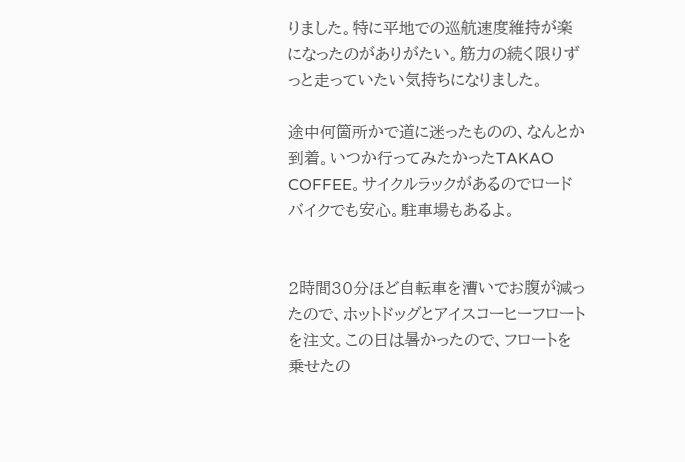りました。特に平地での巡航速度維持が楽になったのがありがたい。筋力の続く限りずっと走っていたい気持ちになりました。

途中何箇所かで道に迷ったものの、なんとか到着。いつか行ってみたかったTAKAO COFFEE。サイクルラックがあるのでロードバイクでも安心。駐車場もあるよ。


2時間30分ほど自転車を漕いでお腹が減ったので、ホットドッグとアイスコーヒーフロートを注文。この日は暑かったので、フロートを乗せたの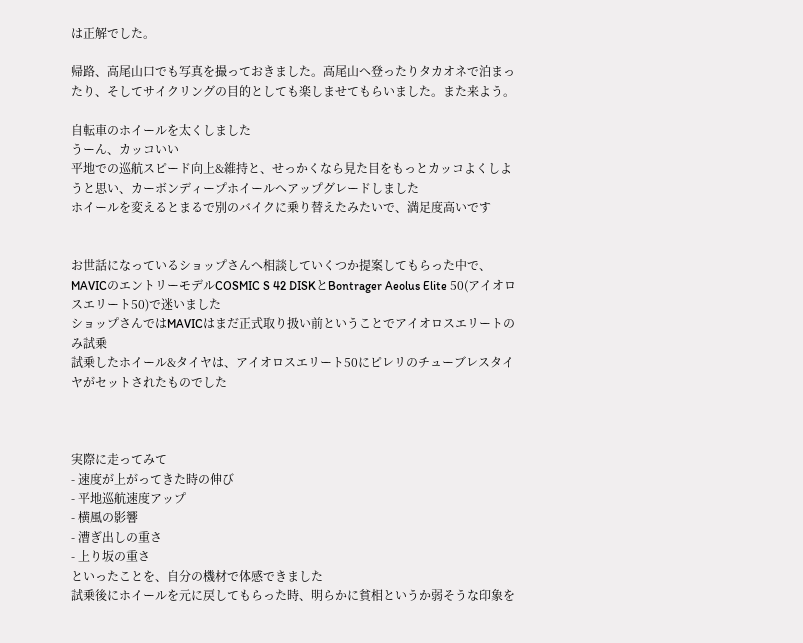は正解でした。

帰路、高尾山口でも写真を撮っておきました。高尾山へ登ったりタカオネで泊まったり、そしてサイクリングの目的としても楽しませてもらいました。また来よう。

自転車のホイールを太くしました
うーん、カッコいい
平地での巡航スピード向上&維持と、せっかくなら見た目をもっとカッコよくしようと思い、カーボンディープホイールへアップグレードしました
ホイールを変えるとまるで別のバイクに乗り替えたみたいで、満足度高いです


お世話になっているショップさんへ相談していくつか提案してもらった中で、MAVICのエントリーモデルCOSMIC S 42 DISKとBontrager Aeolus Elite 50(アイオロスエリート50)で迷いました
ショップさんではMAVICはまだ正式取り扱い前ということでアイオロスエリートのみ試乗
試乗したホイール&タイヤは、アイオロスエリート50にピレリのチューブレスタイヤがセットされたものでした



実際に走ってみて
- 速度が上がってきた時の伸び
- 平地巡航速度アップ
- 横風の影響
- 漕ぎ出しの重さ
- 上り坂の重さ
といったことを、自分の機材で体感できました
試乗後にホイールを元に戻してもらった時、明らかに貧相というか弱そうな印象を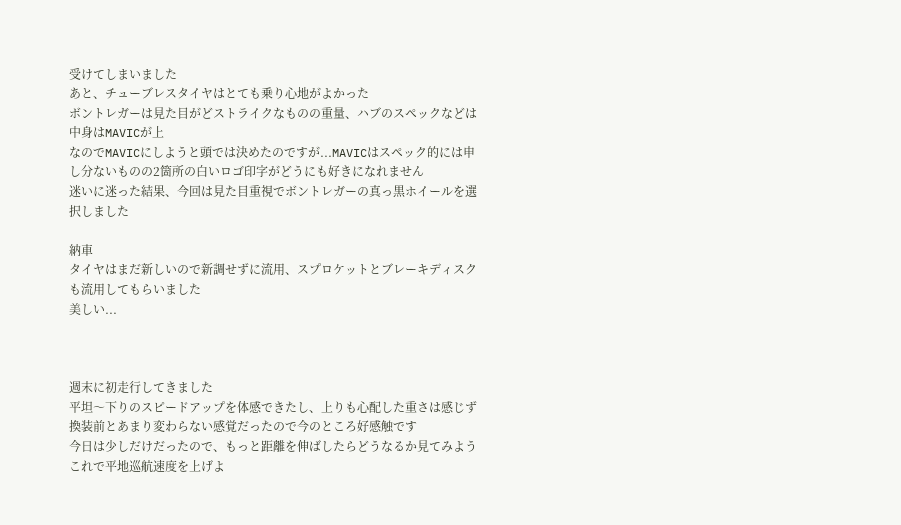受けてしまいました
あと、チューブレスタイヤはとても乗り心地がよかった
ボントレガーは見た目がどストライクなものの重量、ハブのスペックなどは中身はMAVICが上
なのでMAVICにしようと頭では決めたのですが...MAVICはスペック的には申し分ないものの2箇所の白いロゴ印字がどうにも好きになれません
迷いに迷った結果、今回は見た目重視でボントレガーの真っ黒ホイールを選択しました

納車
タイヤはまだ新しいので新調せずに流用、スプロケットとブレーキディスクも流用してもらいました
美しい...



週末に初走行してきました
平坦〜下りのスピードアップを体感できたし、上りも心配した重さは感じず換装前とあまり変わらない感覚だったので今のところ好感触です
今日は少しだけだったので、もっと距離を伸ばしたらどうなるか見てみよう
これで平地巡航速度を上げよ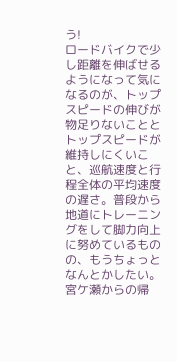う!
ロードバイクで少し距離を伸ばせるようになって気になるのが、トップスピードの伸びが物足りないこととトップスピードが維持しにくいこと、巡航速度と行程全体の平均速度の遅さ。普段から地道にトレーニングをして脚力向上に努めているものの、もうちょっとなんとかしたい。宮ケ瀬からの帰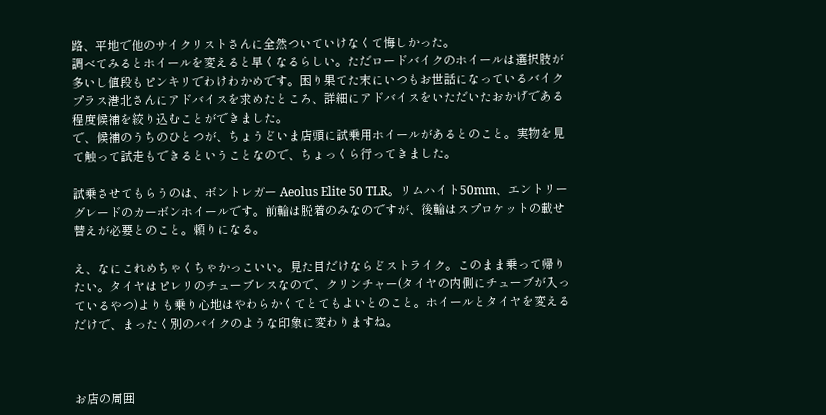路、平地で他のサイクリストさんに全然ついていけなくて悔しかった。
調べてみるとホイールを変えると早くなるらしい。ただロードバイクのホイールは選択肢が多いし値段もピンキリでわけわかめです。困り果てた末にいつもお世話になっているバイクプラス港北さんにアドバイスを求めたところ、詳細にアドバイスをいただいたおかげである程度候補を絞り込むことができました。
で、候補のうちのひとつが、ちょうどいま店頭に試乗用ホイールがあるとのこと。実物を見て触って試走もできるということなので、ちょっくら行ってきました。

試乗させてもらうのは、ボントレガー Aeolus Elite 50 TLR。リムハイト50mm、エントリーグレードのカーボンホイールです。前輪は脱着のみなのですが、後輪はスプロケットの載せ替えが必要とのこと。頼りになる。

え、なにこれめちゃくちゃかっこいい。見た目だけならどストライク。このまま乗って帰りたい。タイヤはピレリのチューブレスなので、クリンチャー(タイヤの内側にチューブが入っているやつ)よりも乗り心地はやわらかくてとてもよいとのこと。ホイールとタイヤを変えるだけで、まったく別のバイクのような印象に変わりますね。



お店の周囲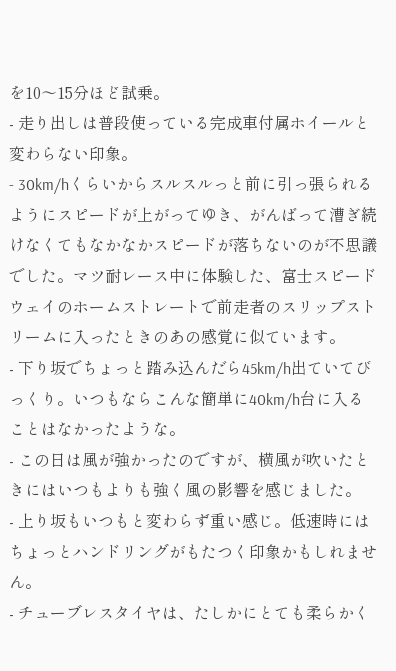を10〜15分ほど試乗。
- 走り出しは普段使っている完成車付属ホイールと変わらない印象。
- 30km/hくらいからスルスルっと前に引っ張られるようにスピードが上がってゆき、がんばって漕ぎ続けなくてもなかなかスピードが落ちないのが不思議でした。マツ耐レース中に体験した、富士スピードウェイのホームストレートで前走者のスリップストリームに入ったときのあの感覚に似ています。
- 下り坂でちょっと踏み込んだら45km/h出ていてびっくり。いつもならこんな簡単に40km/h台に入ることはなかったような。
- この日は風が強かったのですが、横風が吹いたときにはいつもよりも強く風の影響を感じました。
- 上り坂もいつもと変わらず重い感じ。低速時にはちょっとハンドリングがもたつく印象かもしれません。
- チューブレスタイヤは、たしかにとても柔らかく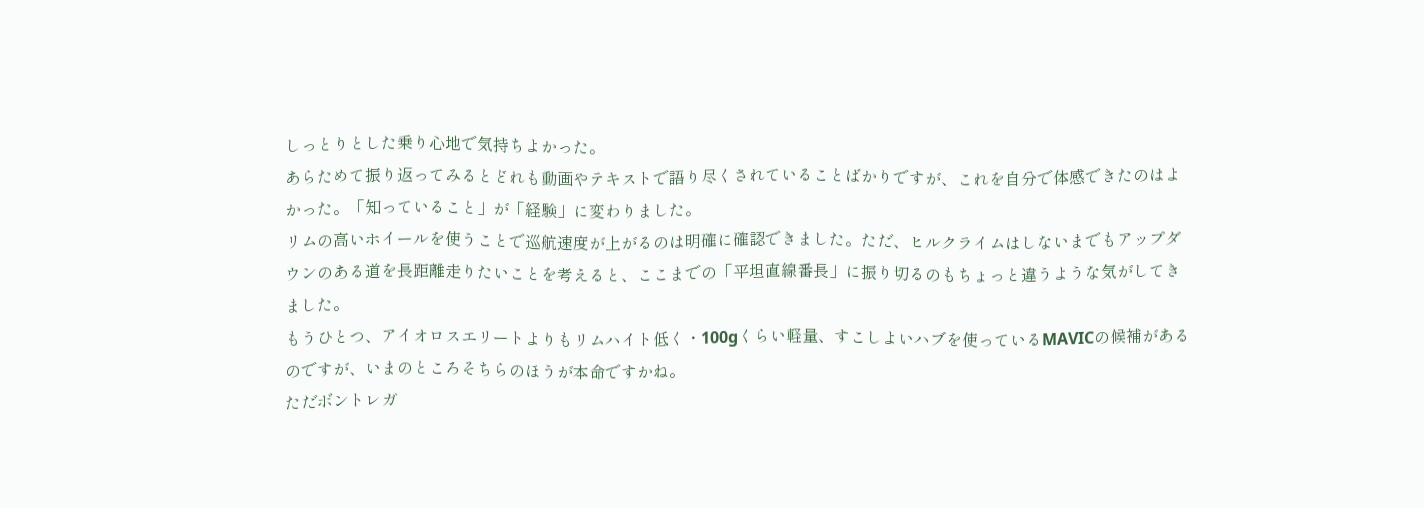しっとりとした乗り心地で気持ちよかった。
あらためて振り返ってみるとどれも動画やテキストで語り尽くされていることばかりですが、これを自分で体感できたのはよかった。「知っていること」が「経験」に変わりました。
リムの高いホイールを使うことで巡航速度が上がるのは明確に確認できました。ただ、ヒルクライムはしないまでもアップダウンのある道を長距離走りたいことを考えると、ここまでの「平坦直線番長」に振り切るのもちょっと違うような気がしてきました。
もうひとつ、アイオロスエリートよりもリムハイト低く・100gくらい軽量、すこしよいハブを使っているMAVICの候補があるのですが、いまのところそちらのほうが本命ですかね。
ただボントレガ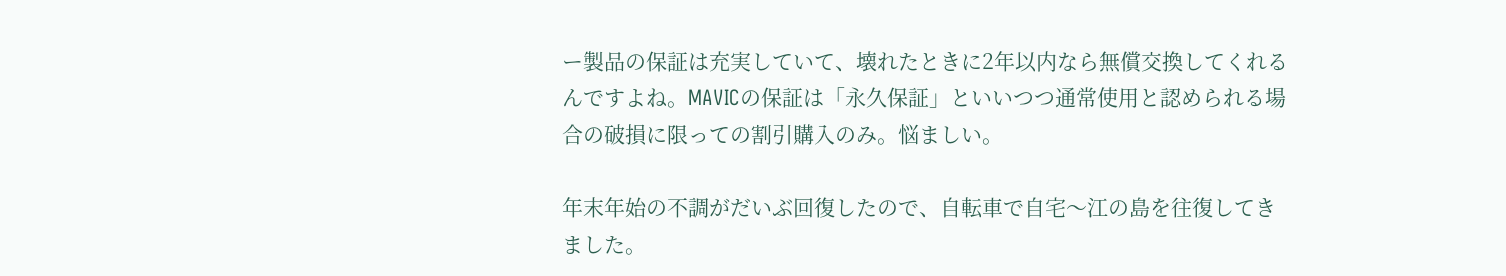ー製品の保証は充実していて、壊れたときに2年以内なら無償交換してくれるんですよね。MAVICの保証は「永久保証」といいつつ通常使用と認められる場合の破損に限っての割引購入のみ。悩ましい。

年末年始の不調がだいぶ回復したので、自転車で自宅〜江の島を往復してきました。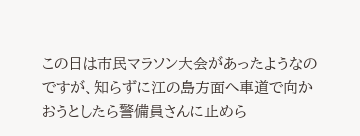この日は市民マラソン大会があったようなのですが、知らずに江の島方面へ車道で向かおうとしたら警備員さんに止めら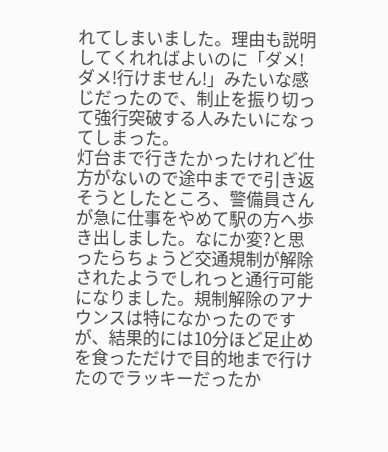れてしまいました。理由も説明してくれればよいのに「ダメ!ダメ!行けません!」みたいな感じだったので、制止を振り切って強行突破する人みたいになってしまった。
灯台まで行きたかったけれど仕方がないので途中までで引き返そうとしたところ、警備員さんが急に仕事をやめて駅の方へ歩き出しました。なにか変?と思ったらちょうど交通規制が解除されたようでしれっと通行可能になりました。規制解除のアナウンスは特になかったのですが、結果的には10分ほど足止めを食っただけで目的地まで行けたのでラッキーだったか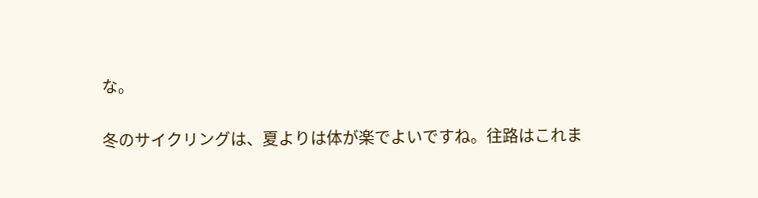な。

冬のサイクリングは、夏よりは体が楽でよいですね。往路はこれま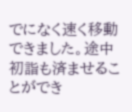でになく速く移動できました。途中初詣も済ませることができ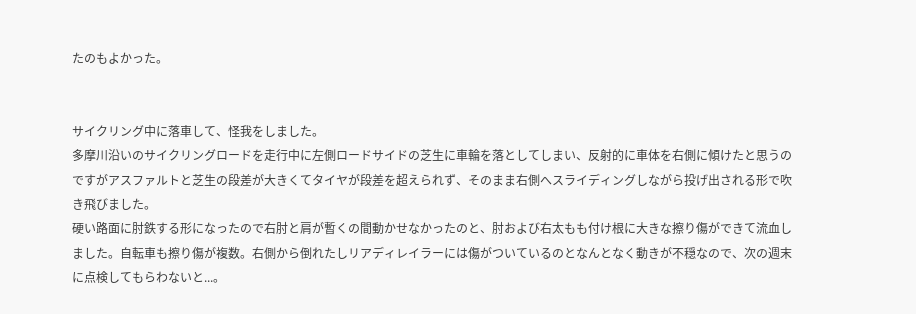たのもよかった。


サイクリング中に落車して、怪我をしました。
多摩川沿いのサイクリングロードを走行中に左側ロードサイドの芝生に車輪を落としてしまい、反射的に車体を右側に傾けたと思うのですがアスファルトと芝生の段差が大きくてタイヤが段差を超えられず、そのまま右側へスライディングしながら投げ出される形で吹き飛びました。
硬い路面に肘鉄する形になったので右肘と肩が暫くの間動かせなかったのと、肘および右太もも付け根に大きな擦り傷ができて流血しました。自転車も擦り傷が複数。右側から倒れたしリアディレイラーには傷がついているのとなんとなく動きが不穏なので、次の週末に点検してもらわないと...。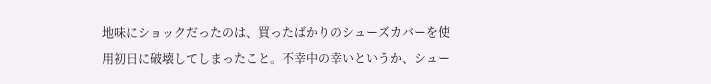地味にショックだったのは、買ったばかりのシューズカバーを使用初日に破壊してしまったこと。不幸中の幸いというか、シュー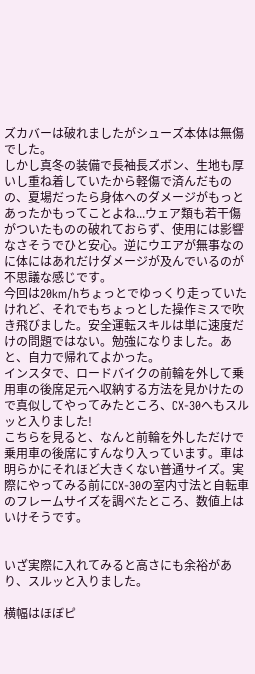ズカバーは破れましたがシューズ本体は無傷でした。
しかし真冬の装備で長袖長ズボン、生地も厚いし重ね着していたから軽傷で済んだものの、夏場だったら身体へのダメージがもっとあったかもってことよね...ウェア類も若干傷がついたものの破れておらず、使用には影響なさそうでひと安心。逆にウエアが無事なのに体にはあれだけダメージが及んでいるのが不思議な感じです。
今回は20km/hちょっとでゆっくり走っていたけれど、それでもちょっとした操作ミスで吹き飛びました。安全運転スキルは単に速度だけの問題ではない。勉強になりました。あと、自力で帰れてよかった。
インスタで、ロードバイクの前輪を外して乗用車の後席足元へ収納する方法を見かけたので真似してやってみたところ、CX-30へもスルッと入りました!
こちらを見ると、なんと前輪を外しただけで乗用車の後席にすんなり入っています。車は明らかにそれほど大きくない普通サイズ。実際にやってみる前にCX-30の室内寸法と自転車のフレームサイズを調べたところ、数値上はいけそうです。


いざ実際に入れてみると高さにも余裕があり、スルッと入りました。

横幅はほぼピ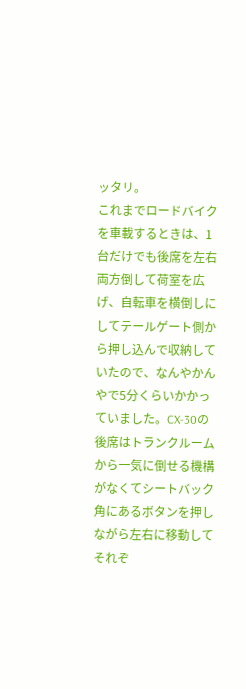ッタリ。
これまでロードバイクを車載するときは、1台だけでも後席を左右両方倒して荷室を広げ、自転車を横倒しにしてテールゲート側から押し込んで収納していたので、なんやかんやで5分くらいかかっていました。CX-30の後席はトランクルームから一気に倒せる機構がなくてシートバック角にあるボタンを押しながら左右に移動してそれぞ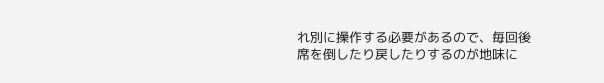れ別に操作する必要があるので、毎回後席を倒したり戻したりするのが地味に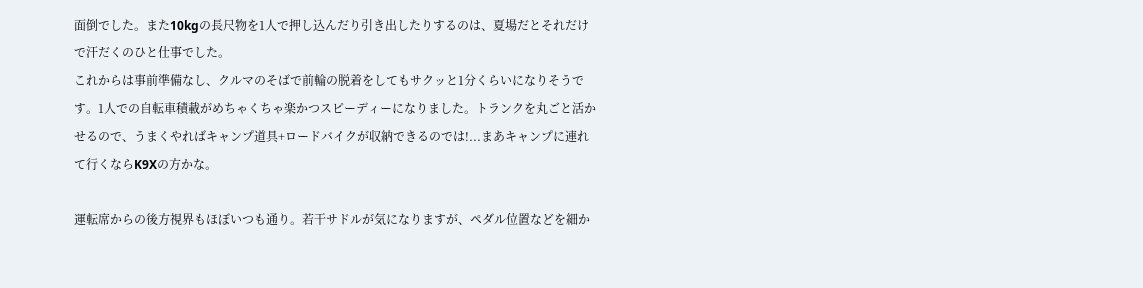面倒でした。また10kgの長尺物を1人で押し込んだり引き出したりするのは、夏場だとそれだけで汗だくのひと仕事でした。
これからは事前準備なし、クルマのそばで前輪の脱着をしてもサクッと1分くらいになりそうです。1人での自転車積載がめちゃくちゃ楽かつスピーディーになりました。トランクを丸ごと活かせるので、うまくやればキャンプ道具+ロードバイクが収納できるのでは!...まあキャンプに連れて行くならK9Xの方かな。

運転席からの後方視界もほぼいつも通り。若干サドルが気になりますが、ペダル位置などを細か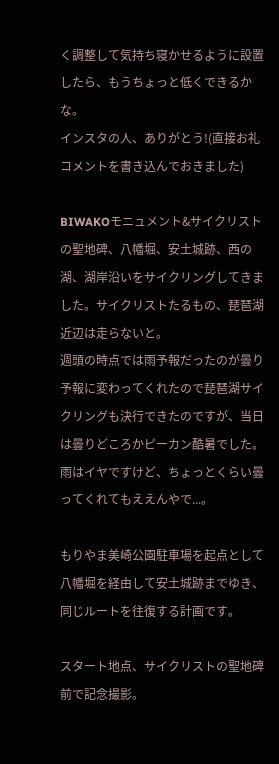く調整して気持ち寝かせるように設置したら、もうちょっと低くできるかな。
インスタの人、ありがとう!(直接お礼コメントを書き込んでおきました)

BIWAKOモニュメント&サイクリストの聖地碑、八幡堀、安土城跡、西の湖、湖岸沿いをサイクリングしてきました。サイクリストたるもの、琵琶湖近辺は走らないと。
週頭の時点では雨予報だったのが曇り予報に変わってくれたので琵琶湖サイクリングも決行できたのですが、当日は曇りどころかピーカン酷暑でした。雨はイヤですけど、ちょっとくらい曇ってくれてもええんやで...。

もりやま美崎公園駐車場を起点として八幡堀を経由して安土城跡までゆき、同じルートを往復する計画です。

スタート地点、サイクリストの聖地碑前で記念撮影。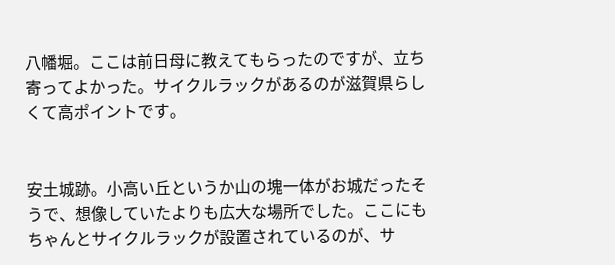八幡堀。ここは前日母に教えてもらったのですが、立ち寄ってよかった。サイクルラックがあるのが滋賀県らしくて高ポイントです。


安土城跡。小高い丘というか山の塊一体がお城だったそうで、想像していたよりも広大な場所でした。ここにもちゃんとサイクルラックが設置されているのが、サ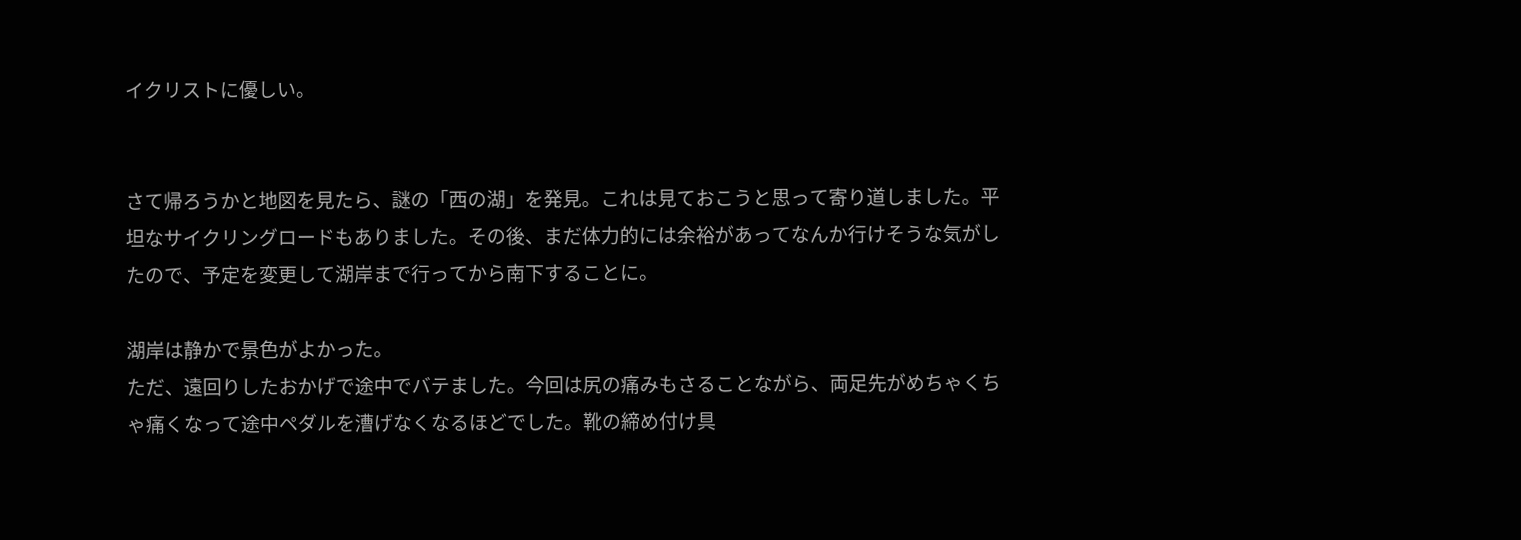イクリストに優しい。


さて帰ろうかと地図を見たら、謎の「西の湖」を発見。これは見ておこうと思って寄り道しました。平坦なサイクリングロードもありました。その後、まだ体力的には余裕があってなんか行けそうな気がしたので、予定を変更して湖岸まで行ってから南下することに。

湖岸は静かで景色がよかった。
ただ、遠回りしたおかげで途中でバテました。今回は尻の痛みもさることながら、両足先がめちゃくちゃ痛くなって途中ペダルを漕げなくなるほどでした。靴の締め付け具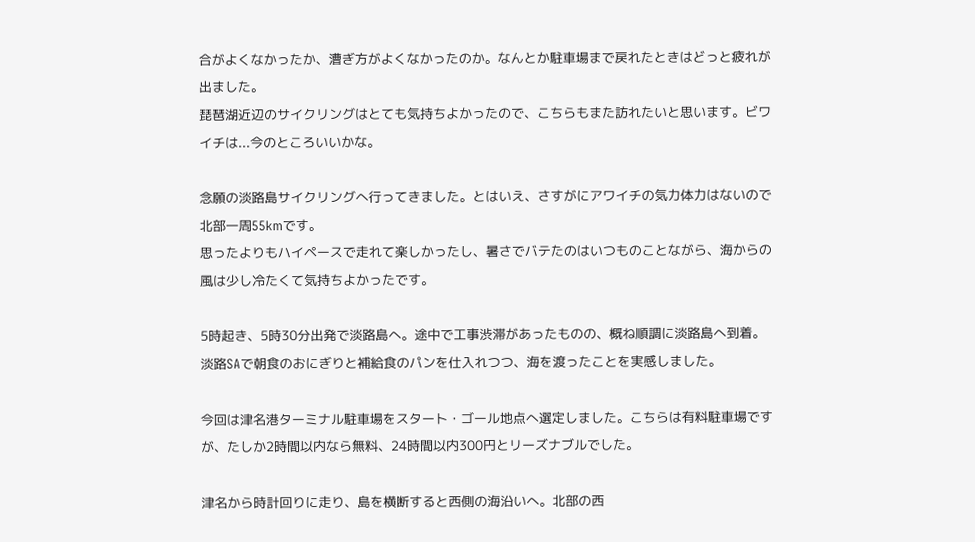合がよくなかったか、漕ぎ方がよくなかったのか。なんとか駐車場まで戻れたときはどっと疲れが出ました。
琵琶湖近辺のサイクリングはとても気持ちよかったので、こちらもまた訪れたいと思います。ビワイチは...今のところいいかな。

念願の淡路島サイクリングへ行ってきました。とはいえ、さすがにアワイチの気力体力はないので北部一周55kmです。
思ったよりもハイペースで走れて楽しかったし、暑さでバテたのはいつものことながら、海からの風は少し冷たくて気持ちよかったです。

5時起き、5時30分出発で淡路島へ。途中で工事渋滞があったものの、概ね順調に淡路島へ到着。淡路SAで朝食のおにぎりと補給食のパンを仕入れつつ、海を渡ったことを実感しました。

今回は津名港ターミナル駐車場をスタート・ゴール地点へ選定しました。こちらは有料駐車場ですが、たしか2時間以内なら無料、24時間以内300円とリーズナブルでした。

津名から時計回りに走り、島を横断すると西側の海沿いへ。北部の西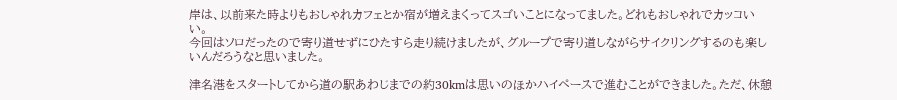岸は、以前来た時よりもおしゃれカフェとか宿が増えまくってスゴいことになってました。どれもおしゃれでカッコいい。
今回はソロだったので寄り道せずにひたすら走り続けましたが、グループで寄り道しながらサイクリングするのも楽しいんだろうなと思いました。

津名港をスタートしてから道の駅あわじまでの約30kmは思いのほかハイペースで進むことができました。ただ、休憩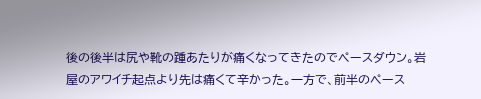後の後半は尻や靴の踵あたりが痛くなってきたのでペースダウン。岩屋のアワイチ起点より先は痛くて辛かった。一方で、前半のペース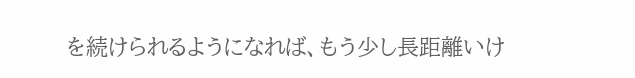を続けられるようになれば、もう少し長距離いけ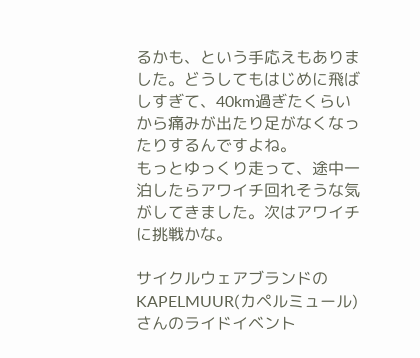るかも、という手応えもありました。どうしてもはじめに飛ばしすぎて、40km過ぎたくらいから痛みが出たり足がなくなったりするんですよね。
もっとゆっくり走って、途中一泊したらアワイチ回れそうな気がしてきました。次はアワイチに挑戦かな。

サイクルウェアブランドのKAPELMUUR(カペルミュール)さんのライドイベント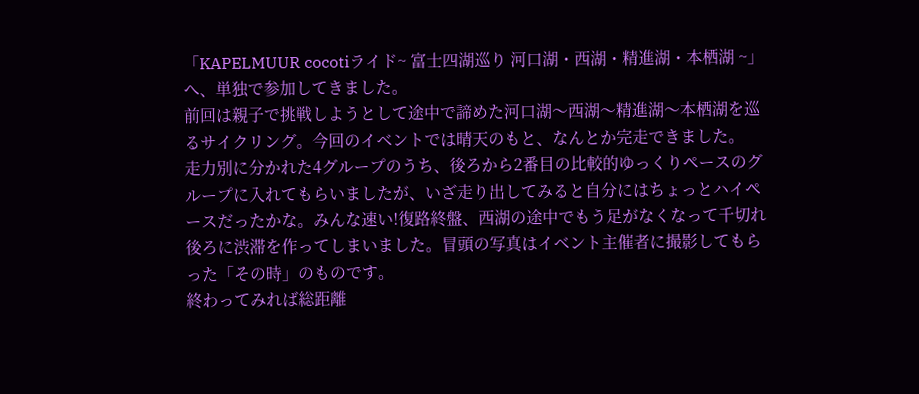「KAPELMUUR cocotiライド~ 富士四湖巡り 河口湖・西湖・精進湖・本栖湖 ~」へ、単独で参加してきました。
前回は親子で挑戦しようとして途中で諦めた河口湖〜西湖〜精進湖〜本栖湖を巡るサイクリング。今回のイベントでは晴天のもと、なんとか完走できました。
走力別に分かれた4グループのうち、後ろから2番目の比較的ゆっくりペースのグループに入れてもらいましたが、いざ走り出してみると自分にはちょっとハイペースだったかな。みんな速い!復路終盤、西湖の途中でもう足がなくなって千切れ後ろに渋滞を作ってしまいました。冒頭の写真はイベント主催者に撮影してもらった「その時」のものです。
終わってみれば総距離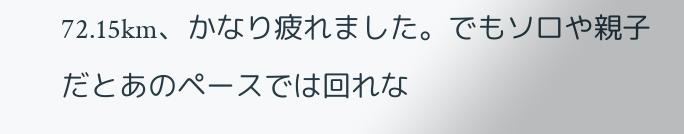72.15km、かなり疲れました。でもソロや親子だとあのペースでは回れな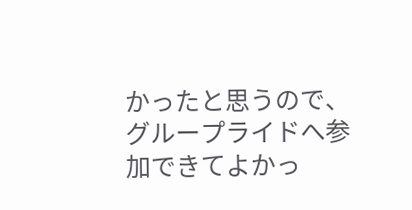かったと思うので、グループライドへ参加できてよかっ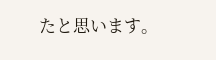たと思います。